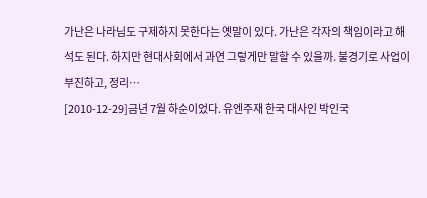가난은 나라님도 구제하지 못한다는 옛말이 있다. 가난은 각자의 책임이라고 해석도 된다. 하지만 현대사회에서 과연 그렇게만 말할 수 있을까. 불경기로 사업이 부진하고, 정리…
[2010-12-29]금년 7월 하순이었다. 유엔주재 한국 대사인 박인국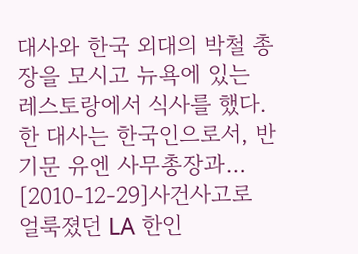대사와 한국 외대의 박철 총장을 모시고 뉴욕에 있는 레스토랑에서 식사를 했다. 한 대사는 한국인으로서, 반기문 유엔 사무총장과…
[2010-12-29]사건사고로 얼룩졌던 LA 한인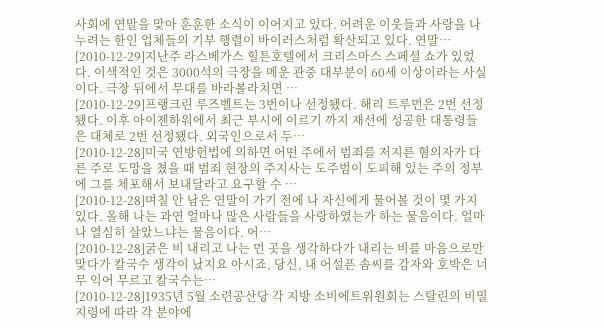사회에 연말을 맞아 훈훈한 소식이 이어지고 있다. 어려운 이웃들과 사랑을 나누려는 한인 업체들의 기부 행렬이 바이러스처럼 확산되고 있다. 연말…
[2010-12-29]지난주 라스베가스 힐튼호텔에서 크리스마스 스페셜 쇼가 있었다. 이색적인 것은 3000석의 극장을 메운 관중 대부분이 60세 이상이라는 사실이다. 극장 뒤에서 무대를 바라볼라치면 …
[2010-12-29]프랭크린 루즈벨트는 3번이나 선정됐다. 해리 트루먼은 2번 선정됐다. 이후 아이젠하워에서 최근 부시에 이르기 까지 재선에 성공한 대통령들은 대체로 2번 선정됐다. 외국인으로서 두…
[2010-12-28]미국 연방헌법에 의하면 어떤 주에서 범죄를 저지른 혐의자가 다른 주로 도망을 쳤을 때 범죄 현장의 주지사는 도주범이 도피해 있는 주의 정부에 그를 체포해서 보내달라고 요구할 수 …
[2010-12-28]며칠 안 남은 연말이 가기 전에 나 자신에게 물어볼 것이 몇 가지 있다. 올해 나는 과연 얼마나 많은 사람들을 사랑하였는가 하는 물음이다. 얼마나 열심히 살았느냐는 물음이다. 어…
[2010-12-28]굵은 비 내리고 나는 먼 곳을 생각하다가 내리는 비를 마음으로만 맞다가 칼국수 생각이 났지요 아시죠, 당신, 내 어설픈 솜씨를 감자와 호박은 너무 익어 무르고 칼국수는…
[2010-12-28]1935년 5월 소련공산당 각 지방 소비에트위원회는 스탈린의 비밀지령에 따라 각 분야에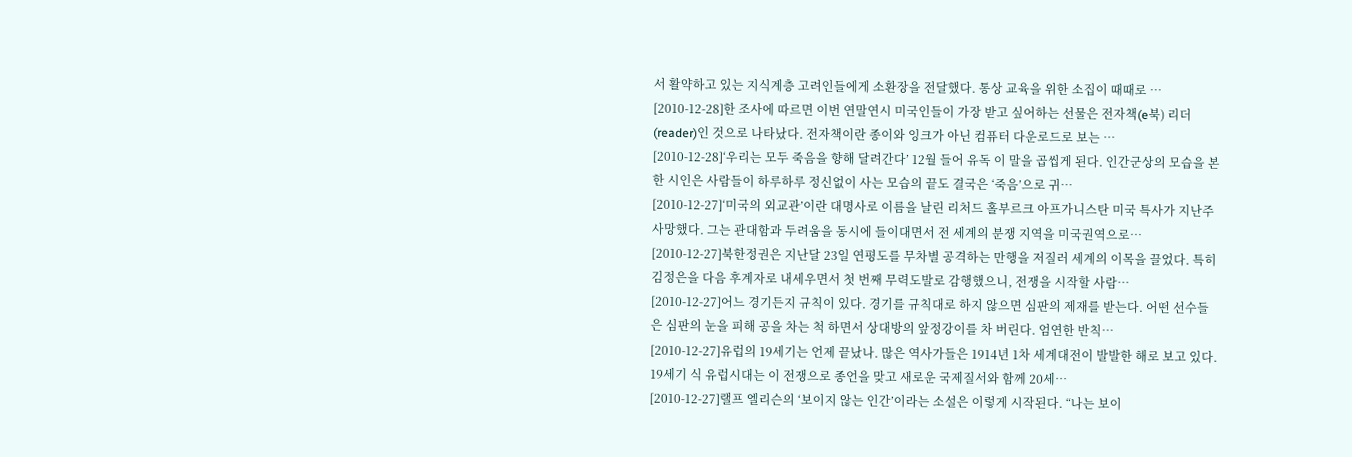서 활약하고 있는 지식계층 고려인들에게 소환장을 전달했다. 통상 교육을 위한 소집이 때때로 …
[2010-12-28]한 조사에 따르면 이번 연말연시 미국인들이 가장 받고 싶어하는 선물은 전자책(e북) 리더(reader)인 것으로 나타났다. 전자책이란 종이와 잉크가 아닌 컴퓨터 다운로드로 보는 …
[2010-12-28]‘우리는 모두 죽음을 향해 달려간다’ 12월 들어 유독 이 말을 곱씹게 된다. 인간군상의 모습을 본 한 시인은 사람들이 하루하루 정신없이 사는 모습의 끝도 결국은 ‘죽음’으로 귀…
[2010-12-27]‘미국의 외교관’이란 대명사로 이름을 날린 리처드 홀부르크 아프가니스탄 미국 특사가 지난주 사망했다. 그는 관대함과 두려움을 동시에 들이대면서 전 세계의 분쟁 지역을 미국권역으로…
[2010-12-27]북한정권은 지난달 23일 연평도를 무차별 공격하는 만행을 저질러 세계의 이목을 끌었다. 특히 김정은을 다음 후계자로 내세우면서 첫 번째 무력도발로 감행했으니, 전쟁을 시작할 사람…
[2010-12-27]어느 경기든지 규칙이 있다. 경기를 규칙대로 하지 않으면 심판의 제재를 받는다. 어떤 선수들은 심판의 눈을 피해 공을 차는 척 하면서 상대방의 앞정강이를 차 버린다. 엄연한 반칙…
[2010-12-27]유럽의 19세기는 언제 끝났나. 많은 역사가들은 1914년 1차 세계대전이 발발한 해로 보고 있다. 19세기 식 유럽시대는 이 전쟁으로 종언을 맞고 새로운 국제질서와 함께 20세…
[2010-12-27]랠프 엘리슨의 ‘보이지 않는 인간’이라는 소설은 이렇게 시작된다. “나는 보이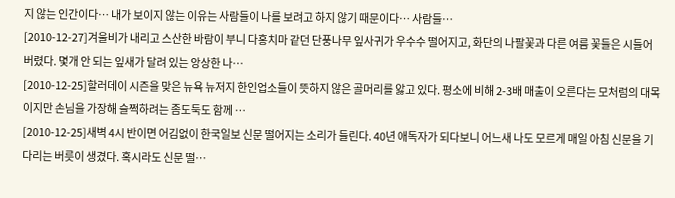지 않는 인간이다… 내가 보이지 않는 이유는 사람들이 나를 보려고 하지 않기 때문이다… 사람들…
[2010-12-27]겨울비가 내리고 스산한 바람이 부니 다홍치마 같던 단풍나무 잎사귀가 우수수 떨어지고, 화단의 나팔꽃과 다른 여름 꽃들은 시들어 버렸다. 몇개 안 되는 잎새가 달려 있는 앙상한 나…
[2010-12-25]할러데이 시즌을 맞은 뉴욕 뉴저지 한인업소들이 뜻하지 않은 골머리를 앓고 있다. 평소에 비해 2-3배 매출이 오른다는 모처럼의 대목이지만 손님을 가장해 슬쩍하려는 좀도둑도 함께 …
[2010-12-25]새벽 4시 반이면 어김없이 한국일보 신문 떨어지는 소리가 들린다. 40년 애독자가 되다보니 어느새 나도 모르게 매일 아침 신문을 기다리는 버릇이 생겼다. 혹시라도 신문 떨…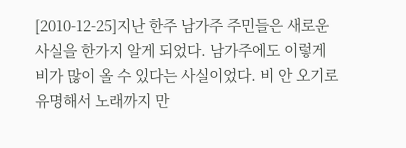[2010-12-25]지난 한주 남가주 주민들은 새로운 사실을 한가지 알게 되었다. 남가주에도 이렇게 비가 많이 올 수 있다는 사실이었다. 비 안 오기로 유명해서 노래까지 만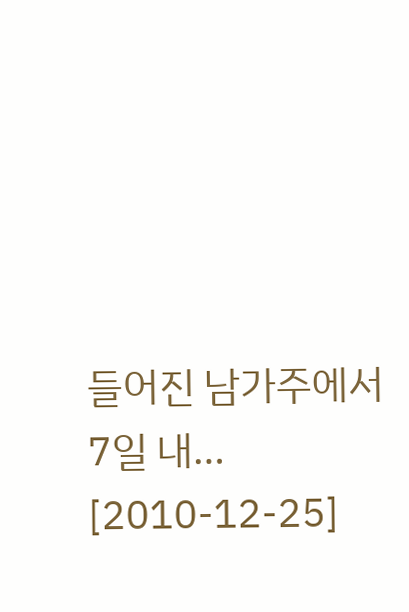들어진 남가주에서 7일 내…
[2010-12-25]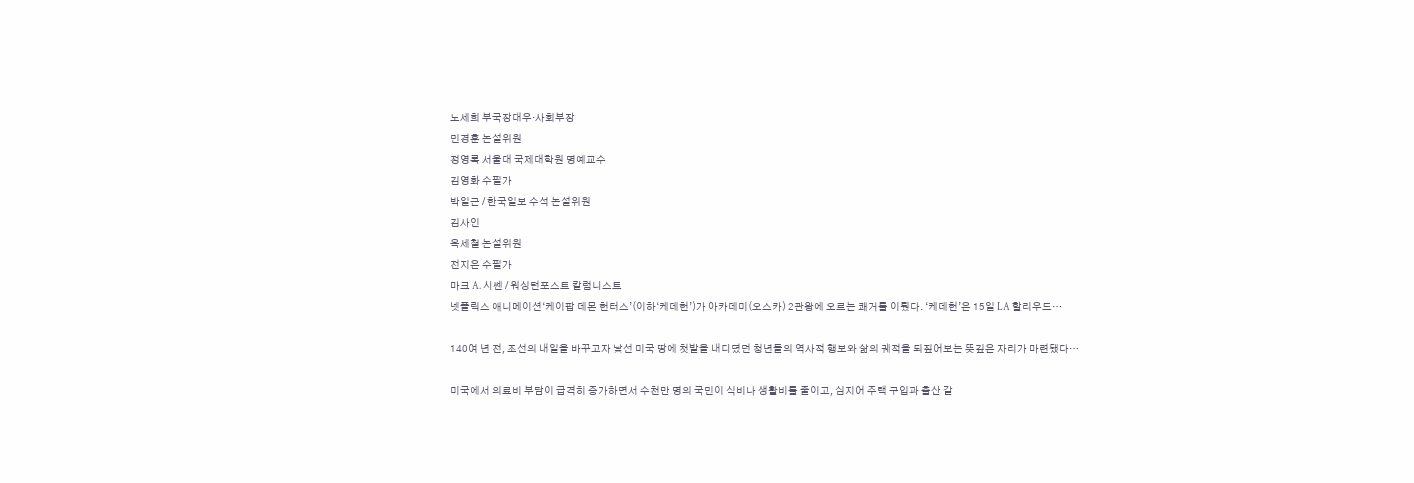노세희 부국장대우·사회부장
민경훈 논설위원
정영록 서울대 국제대학원 명예교수
김영화 수필가
박일근 / 한국일보 수석 논설위원
김사인
옥세철 논설위원
전지은 수필가
마크 A. 시쎈 / 워싱턴포스트 칼럼니스트
넷플릭스 애니메이션‘케이팝 데몬 헌터스’(이하‘케데헌’)가 아카데미(오스카) 2관왕에 오르는 쾌거를 이뤘다. ‘케데헌’은 15일 LA 할리우드…

140여 년 전, 조선의 내일을 바꾸고자 낯선 미국 땅에 첫발을 내디뎠던 청년들의 역사적 행보와 삶의 궤적을 되짚어보는 뜻깊은 자리가 마련됐다…

미국에서 의료비 부담이 급격히 증가하면서 수천만 명의 국민이 식비나 생활비를 줄이고, 심지어 주택 구입과 출산 같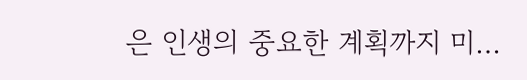은 인생의 중요한 계획까지 미…